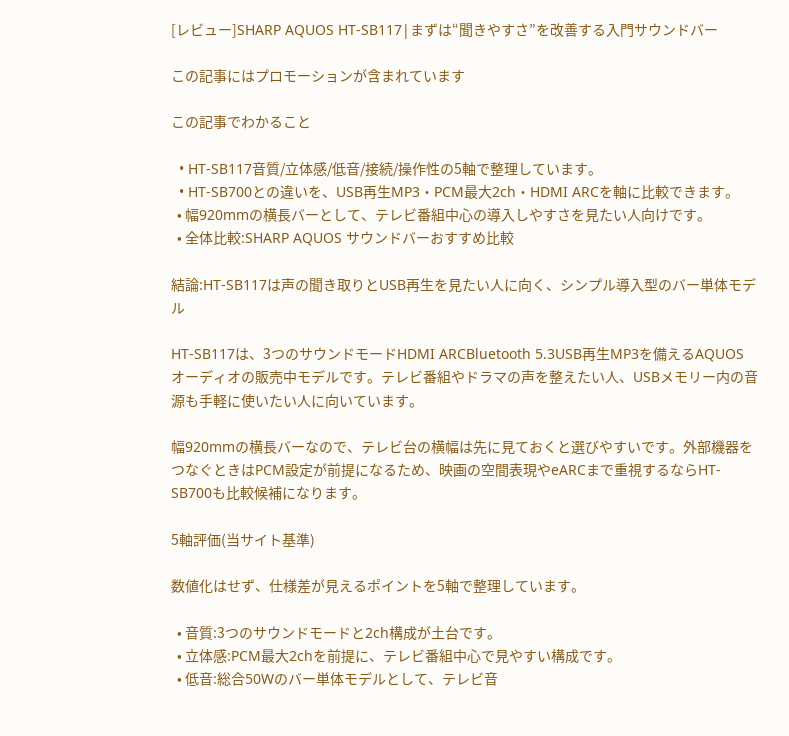[レビュー]SHARP AQUOS HT-SB117|まずは“聞きやすさ”を改善する入門サウンドバー

この記事にはプロモーションが含まれています

この記事でわかること

  • HT-SB117音質/立体感/低音/接続/操作性の5軸で整理しています。
  • HT-SB700との違いを、USB再生MP3・PCM最大2ch・HDMI ARCを軸に比較できます。
  • 幅920mmの横長バーとして、テレビ番組中心の導入しやすさを見たい人向けです。
  • 全体比較:SHARP AQUOS サウンドバーおすすめ比較

結論:HT-SB117は声の聞き取りとUSB再生を見たい人に向く、シンプル導入型のバー単体モデル

HT-SB117は、3つのサウンドモードHDMI ARCBluetooth 5.3USB再生MP3を備えるAQUOS オーディオの販売中モデルです。テレビ番組やドラマの声を整えたい人、USBメモリー内の音源も手軽に使いたい人に向いています。

幅920mmの横長バーなので、テレビ台の横幅は先に見ておくと選びやすいです。外部機器をつなぐときはPCM設定が前提になるため、映画の空間表現やeARCまで重視するならHT-SB700も比較候補になります。

5軸評価(当サイト基準)

数値化はせず、仕様差が見えるポイントを5軸で整理しています。

  • 音質:3つのサウンドモードと2ch構成が土台です。
  • 立体感:PCM最大2chを前提に、テレビ番組中心で見やすい構成です。
  • 低音:総合50Wのバー単体モデルとして、テレビ音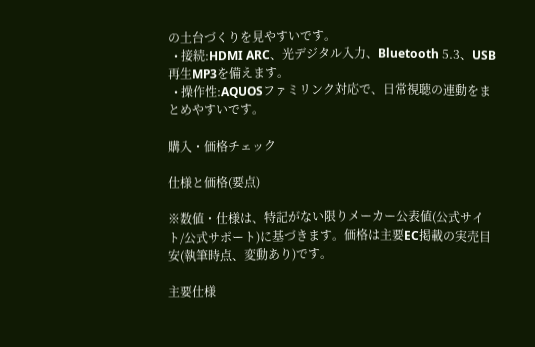の土台づくりを見やすいです。
  • 接続:HDMI ARC、光デジタル入力、Bluetooth 5.3、USB再生MP3を備えます。
  • 操作性:AQUOSファミリンク対応で、日常視聴の連動をまとめやすいです。

購入・価格チェック

仕様と価格(要点)

※数値・仕様は、特記がない限りメーカー公表値(公式サイト/公式サポート)に基づきます。価格は主要EC掲載の実売目安(執筆時点、変動あり)です。

主要仕様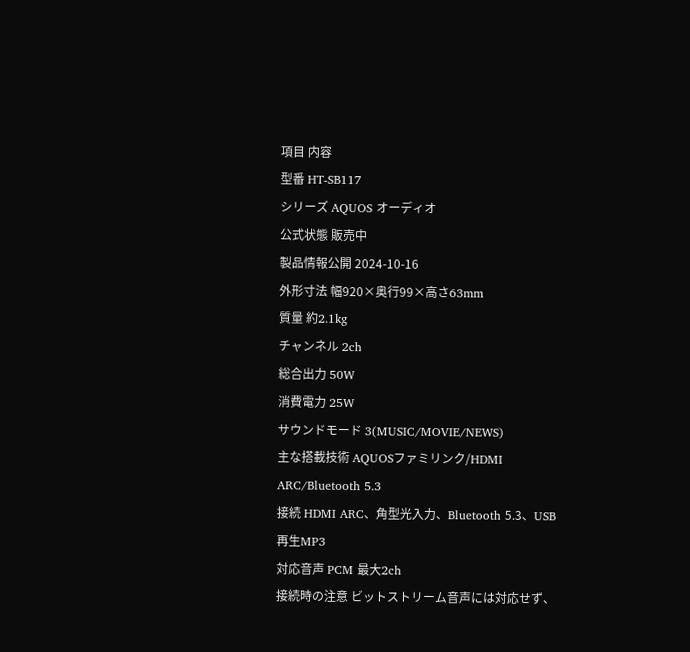項目 内容
型番 HT-SB117
シリーズ AQUOS オーディオ
公式状態 販売中
製品情報公開 2024-10-16
外形寸法 幅920×奥行99×高さ63mm
質量 約2.1kg
チャンネル 2ch
総合出力 50W
消費電力 25W
サウンドモード 3(MUSIC/MOVIE/NEWS)
主な搭載技術 AQUOSファミリンク/HDMI ARC/Bluetooth 5.3
接続 HDMI ARC、角型光入力、Bluetooth 5.3、USB再生MP3
対応音声 PCM 最大2ch
接続時の注意 ビットストリーム音声には対応せず、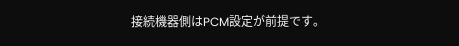接続機器側はPCM設定が前提です。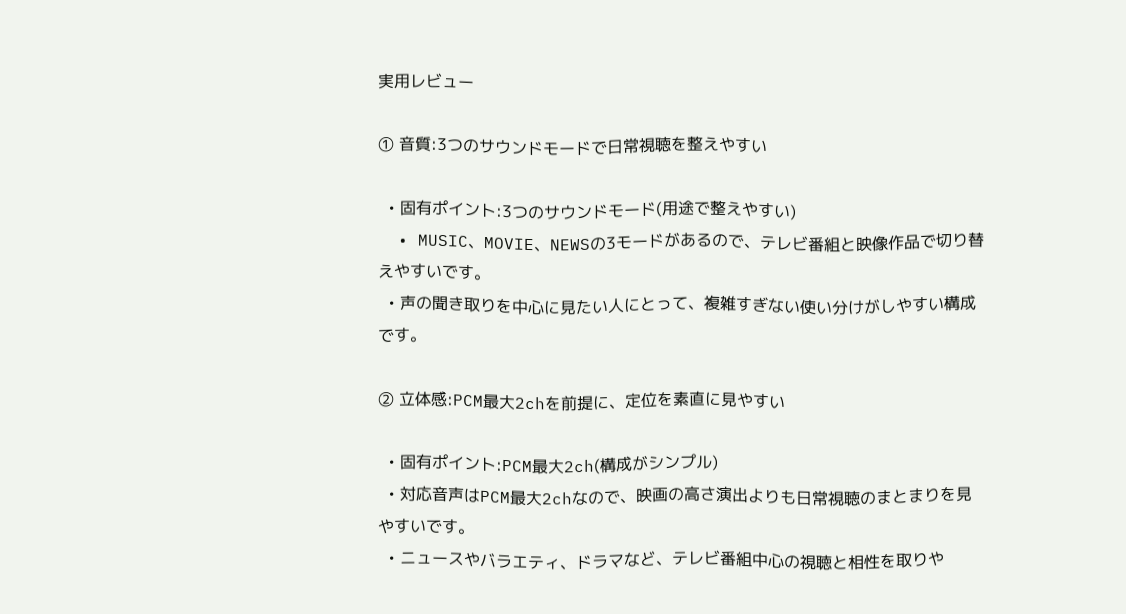実用レビュー

① 音質:3つのサウンドモードで日常視聴を整えやすい

  • 固有ポイント:3つのサウンドモード(用途で整えやすい)
  • MUSIC、MOVIE、NEWSの3モードがあるので、テレビ番組と映像作品で切り替えやすいです。
  • 声の聞き取りを中心に見たい人にとって、複雑すぎない使い分けがしやすい構成です。

② 立体感:PCM最大2chを前提に、定位を素直に見やすい

  • 固有ポイント:PCM最大2ch(構成がシンプル)
  • 対応音声はPCM最大2chなので、映画の高さ演出よりも日常視聴のまとまりを見やすいです。
  • ニュースやバラエティ、ドラマなど、テレビ番組中心の視聴と相性を取りや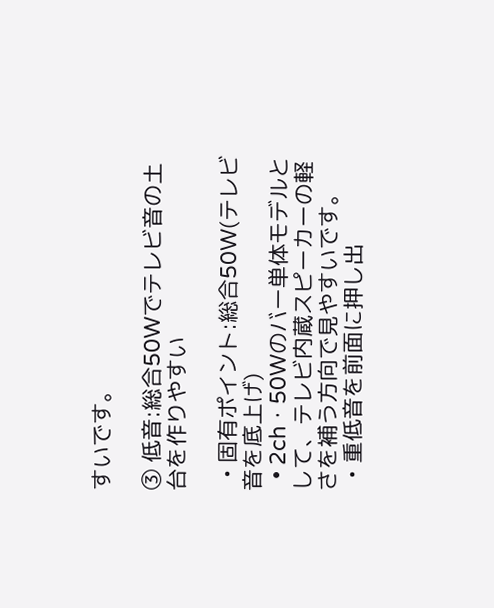すいです。

③ 低音:総合50Wでテレビ音の土台を作りやすい

  • 固有ポイント:総合50W(テレビ音を底上げ)
  • 2ch・50Wのバー単体モデルとして、テレビ内蔵スピーカーの軽さを補う方向で見やすいです。
  • 重低音を前面に押し出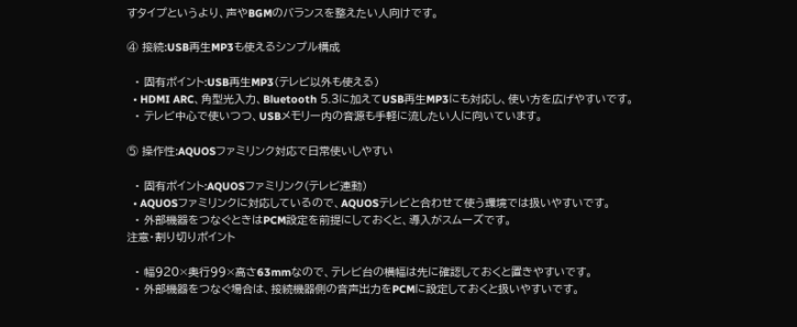すタイプというより、声やBGMのバランスを整えたい人向けです。

④ 接続:USB再生MP3も使えるシンプル構成

  • 固有ポイント:USB再生MP3(テレビ以外も使える)
  • HDMI ARC、角型光入力、Bluetooth 5.3に加えてUSB再生MP3にも対応し、使い方を広げやすいです。
  • テレビ中心で使いつつ、USBメモリー内の音源も手軽に流したい人に向いています。

⑤ 操作性:AQUOSファミリンク対応で日常使いしやすい

  • 固有ポイント:AQUOSファミリンク(テレビ連動)
  • AQUOSファミリンクに対応しているので、AQUOSテレビと合わせて使う環境では扱いやすいです。
  • 外部機器をつなぐときはPCM設定を前提にしておくと、導入がスムーズです。
注意・割り切りポイント

  • 幅920×奥行99×高さ63mmなので、テレビ台の横幅は先に確認しておくと置きやすいです。
  • 外部機器をつなぐ場合は、接続機器側の音声出力をPCMに設定しておくと扱いやすいです。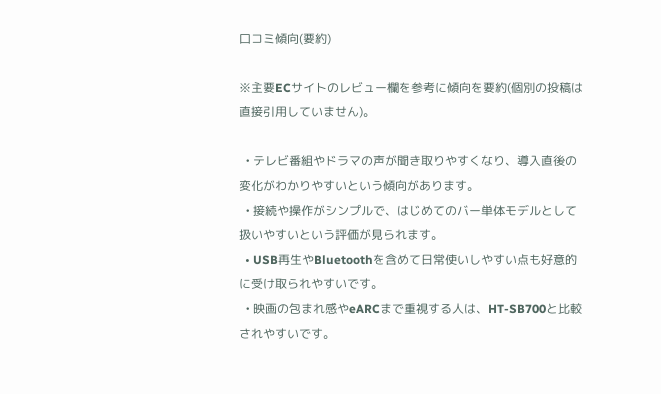口コミ傾向(要約)

※主要ECサイトのレビュー欄を参考に傾向を要約(個別の投稿は直接引用していません)。

  • テレビ番組やドラマの声が聞き取りやすくなり、導入直後の変化がわかりやすいという傾向があります。
  • 接続や操作がシンプルで、はじめてのバー単体モデルとして扱いやすいという評価が見られます。
  • USB再生やBluetoothを含めて日常使いしやすい点も好意的に受け取られやすいです。
  • 映画の包まれ感やeARCまで重視する人は、HT-SB700と比較されやすいです。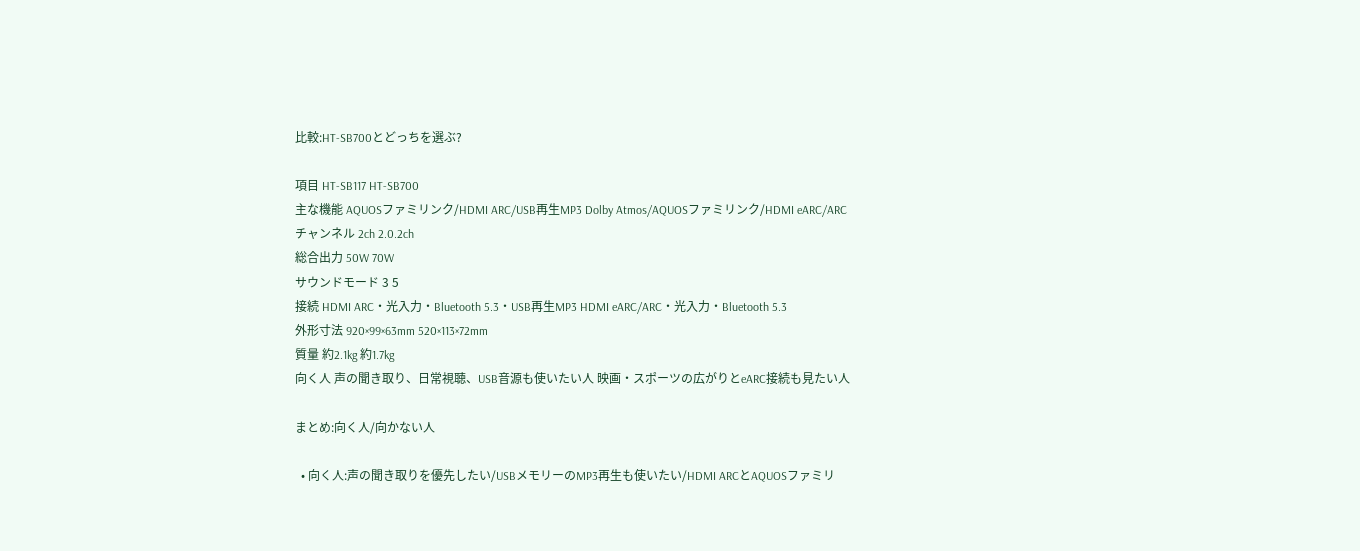比較:HT-SB700とどっちを選ぶ?

項目 HT-SB117 HT-SB700
主な機能 AQUOSファミリンク/HDMI ARC/USB再生MP3 Dolby Atmos/AQUOSファミリンク/HDMI eARC/ARC
チャンネル 2ch 2.0.2ch
総合出力 50W 70W
サウンドモード 3 5
接続 HDMI ARC・光入力・Bluetooth 5.3・USB再生MP3 HDMI eARC/ARC・光入力・Bluetooth 5.3
外形寸法 920×99×63mm 520×113×72mm
質量 約2.1kg 約1.7kg
向く人 声の聞き取り、日常視聴、USB音源も使いたい人 映画・スポーツの広がりとeARC接続も見たい人

まとめ:向く人/向かない人

  • 向く人:声の聞き取りを優先したい/USBメモリーのMP3再生も使いたい/HDMI ARCとAQUOSファミリ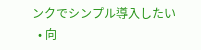ンクでシンプル導入したい
  • 向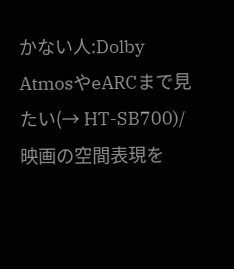かない人:Dolby AtmosやeARCまで見たい(→ HT-SB700)/映画の空間表現を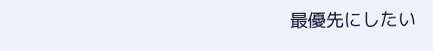最優先にしたい